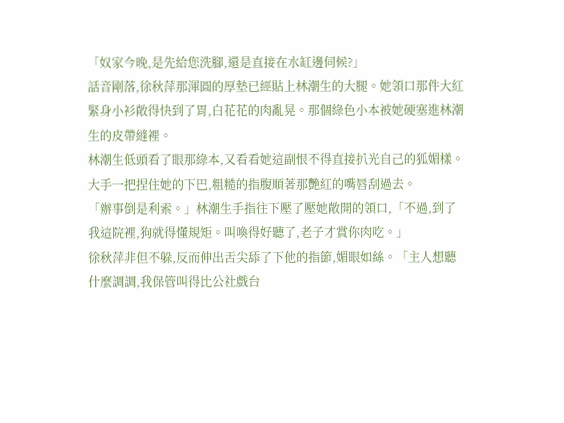「奴家今晚,是先給您洗腳,還是直接在水缸邊伺候?」
話音剛落,徐秋萍那渾圓的厚墊已經貼上林潮生的大腿。她領口那件大紅緊身小衫敞得快到了胃,白花花的肉亂晃。那個綠色小本被她硬塞進林潮生的皮帶縫裡。
林潮生低頭看了眼那綠本,又看看她這副恨不得直接扒光自己的狐媚樣。大手一把捏住她的下巴,粗糙的指腹順著那艷紅的嘴唇刮過去。
「辦事倒是利索。」林潮生手指往下壓了壓她敞開的領口,「不過,到了我這院裡,狗就得懂規矩。叫喚得好聽了,老子才賞你肉吃。」
徐秋萍非但不躲,反而伸出舌尖舔了下他的指節,媚眼如絲。「主人想聽什麼調調,我保管叫得比公社戲台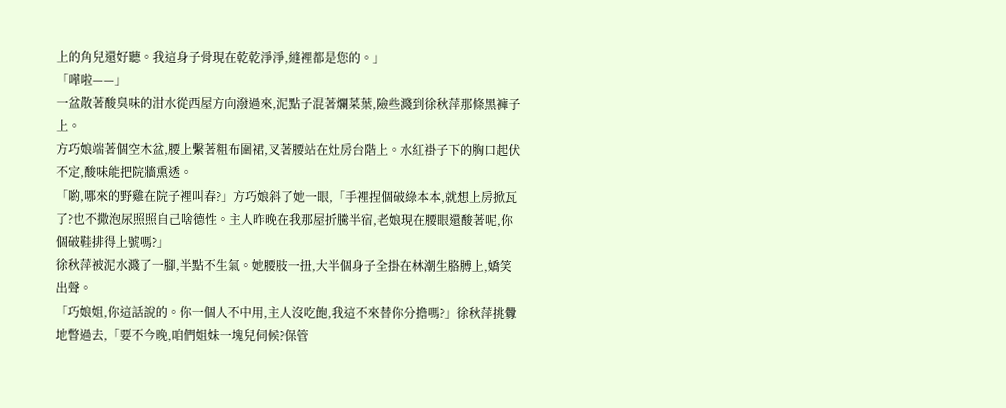上的角兒還好聽。我這身子骨現在乾乾淨淨,縫裡都是您的。」
「嘩啦——」
一盆散著酸臭味的泔水從西屋方向潑過來,泥點子混著爛菜葉,險些濺到徐秋萍那條黑褲子上。
方巧娘端著個空木盆,腰上繫著粗布圍裙,叉著腰站在灶房台階上。水紅褂子下的胸口起伏不定,酸味能把院牆熏透。
「喲,哪來的野雞在院子裡叫春?」方巧娘斜了她一眼,「手裡捏個破綠本本,就想上房掀瓦了?也不撒泡尿照照自己啥德性。主人昨晚在我那屋折騰半宿,老娘現在腰眼還酸著呢,你個破鞋排得上號嗎?」
徐秋萍被泥水濺了一腳,半點不生氣。她腰肢一扭,大半個身子全掛在林潮生胳膊上,嬌笑出聲。
「巧娘姐,你這話說的。你一個人不中用,主人沒吃飽,我這不來替你分擔嗎?」徐秋萍挑釁地瞥過去,「要不今晚,咱們姐妹一塊兒伺候?保管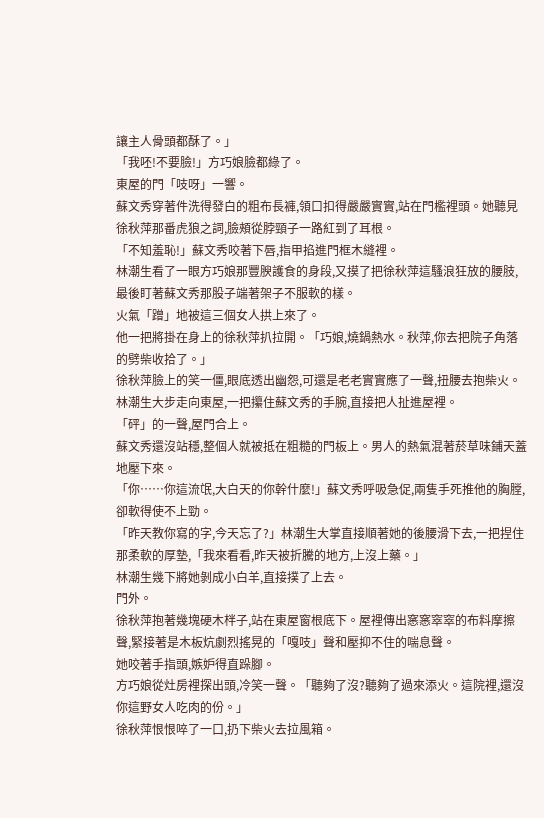讓主人骨頭都酥了。」
「我呸!不要臉!」方巧娘臉都綠了。
東屋的門「吱呀」一響。
蘇文秀穿著件洗得發白的粗布長褲,領口扣得嚴嚴實實,站在門檻裡頭。她聽見徐秋萍那番虎狼之詞,臉頰從脖頸子一路紅到了耳根。
「不知羞恥!」蘇文秀咬著下唇,指甲掐進門框木縫裡。
林潮生看了一眼方巧娘那豐腴護食的身段,又摸了把徐秋萍這騷浪狂放的腰肢,最後盯著蘇文秀那股子端著架子不服軟的樣。
火氣「蹭」地被這三個女人拱上來了。
他一把將掛在身上的徐秋萍扒拉開。「巧娘,燒鍋熱水。秋萍,你去把院子角落的劈柴收拾了。」
徐秋萍臉上的笑一僵,眼底透出幽怨,可還是老老實實應了一聲,扭腰去抱柴火。
林潮生大步走向東屋,一把攥住蘇文秀的手腕,直接把人扯進屋裡。
「砰」的一聲,屋門合上。
蘇文秀還沒站穩,整個人就被抵在粗糙的門板上。男人的熱氣混著菸草味鋪天蓋地壓下來。
「你……你這流氓,大白天的你幹什麼!」蘇文秀呼吸急促,兩隻手死推他的胸膛,卻軟得使不上勁。
「昨天教你寫的字,今天忘了?」林潮生大掌直接順著她的後腰滑下去,一把捏住那柔軟的厚墊,「我來看看,昨天被折騰的地方,上沒上藥。」
林潮生幾下將她剝成小白羊,直接撲了上去。
門外。
徐秋萍抱著幾塊硬木柈子,站在東屋窗根底下。屋裡傳出窸窸窣窣的布料摩擦聲,緊接著是木板炕劇烈搖晃的「嘎吱」聲和壓抑不住的喘息聲。
她咬著手指頭,嫉妒得直跺腳。
方巧娘從灶房裡探出頭,冷笑一聲。「聽夠了沒?聽夠了過來添火。這院裡,還沒你這野女人吃肉的份。」
徐秋萍恨恨啐了一口,扔下柴火去拉風箱。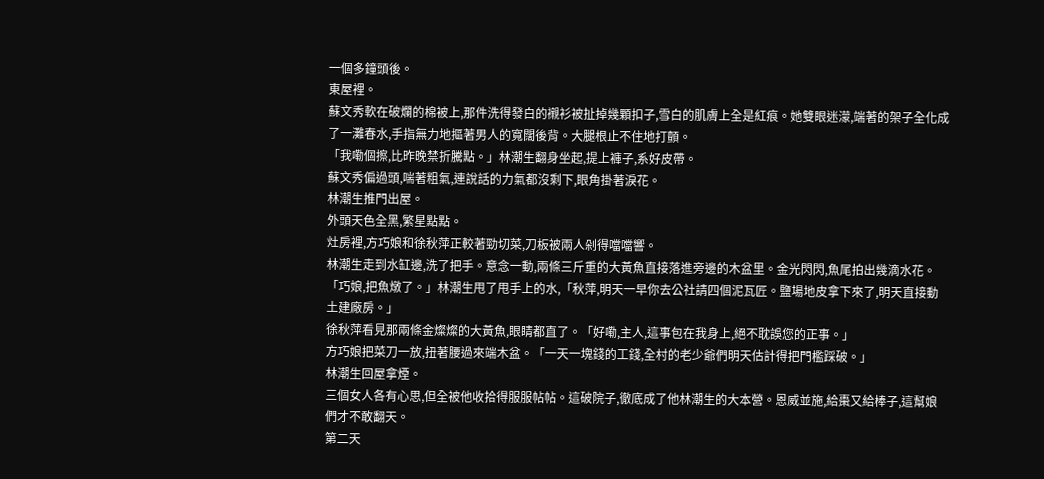一個多鐘頭後。
東屋裡。
蘇文秀軟在破爛的棉被上,那件洗得發白的襯衫被扯掉幾顆扣子,雪白的肌膚上全是紅痕。她雙眼迷濛,端著的架子全化成了一灘春水,手指無力地摳著男人的寬闊後背。大腿根止不住地打顫。
「我嘞個擦,比昨晚禁折騰點。」林潮生翻身坐起,提上褲子,系好皮帶。
蘇文秀偏過頭,喘著粗氣,連說話的力氣都沒剩下,眼角掛著淚花。
林潮生推門出屋。
外頭天色全黑,繁星點點。
灶房裡,方巧娘和徐秋萍正較著勁切菜,刀板被兩人剁得噹噹響。
林潮生走到水缸邊,洗了把手。意念一動,兩條三斤重的大黃魚直接落進旁邊的木盆里。金光閃閃,魚尾拍出幾滴水花。
「巧娘,把魚燉了。」林潮生甩了甩手上的水,「秋萍,明天一早你去公社請四個泥瓦匠。鹽場地皮拿下來了,明天直接動土建廠房。」
徐秋萍看見那兩條金燦燦的大黃魚,眼睛都直了。「好嘞,主人,這事包在我身上,絕不耽誤您的正事。」
方巧娘把菜刀一放,扭著腰過來端木盆。「一天一塊錢的工錢,全村的老少爺們明天估計得把門檻踩破。」
林潮生回屋拿煙。
三個女人各有心思,但全被他收拾得服服帖帖。這破院子,徹底成了他林潮生的大本營。恩威並施,給棗又給棒子,這幫娘們才不敢翻天。
第二天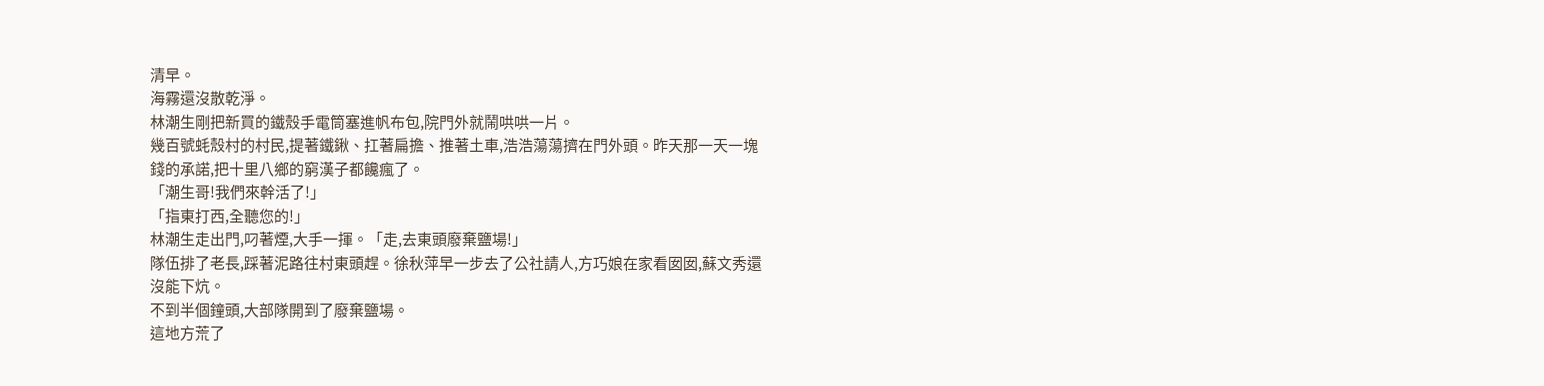清早。
海霧還沒散乾淨。
林潮生剛把新買的鐵殼手電筒塞進帆布包,院門外就鬧哄哄一片。
幾百號蚝殼村的村民,提著鐵鍬、扛著扁擔、推著土車,浩浩蕩蕩擠在門外頭。昨天那一天一塊錢的承諾,把十里八鄉的窮漢子都饞瘋了。
「潮生哥!我們來幹活了!」
「指東打西,全聽您的!」
林潮生走出門,叼著煙,大手一揮。「走,去東頭廢棄鹽場!」
隊伍排了老長,踩著泥路往村東頭趕。徐秋萍早一步去了公社請人,方巧娘在家看囡囡,蘇文秀還沒能下炕。
不到半個鐘頭,大部隊開到了廢棄鹽場。
這地方荒了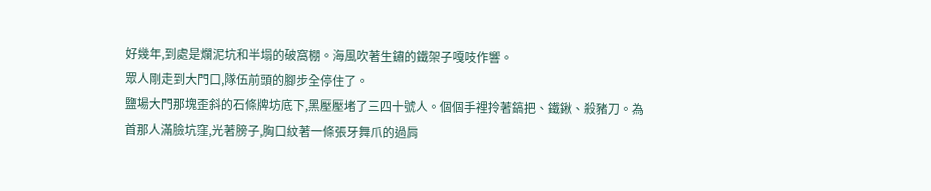好幾年,到處是爛泥坑和半塌的破窩棚。海風吹著生鏽的鐵架子嘎吱作響。
眾人剛走到大門口,隊伍前頭的腳步全停住了。
鹽場大門那塊歪斜的石條牌坊底下,黑壓壓堵了三四十號人。個個手裡拎著鎬把、鐵鍬、殺豬刀。為首那人滿臉坑窪,光著膀子,胸口紋著一條張牙舞爪的過肩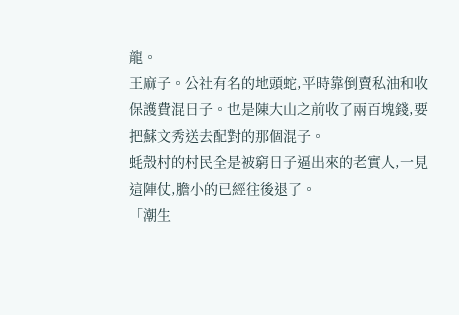龍。
王麻子。公社有名的地頭蛇,平時靠倒賣私油和收保護費混日子。也是陳大山之前收了兩百塊錢,要把蘇文秀送去配對的那個混子。
蚝殼村的村民全是被窮日子逼出來的老實人,一見這陣仗,膽小的已經往後退了。
「潮生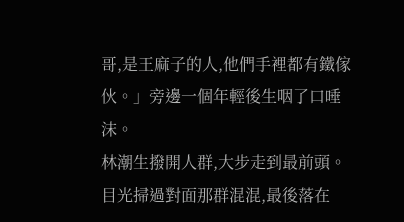哥,是王麻子的人,他們手裡都有鐵傢伙。」旁邊一個年輕後生咽了口唾沫。
林潮生撥開人群,大步走到最前頭。目光掃過對面那群混混,最後落在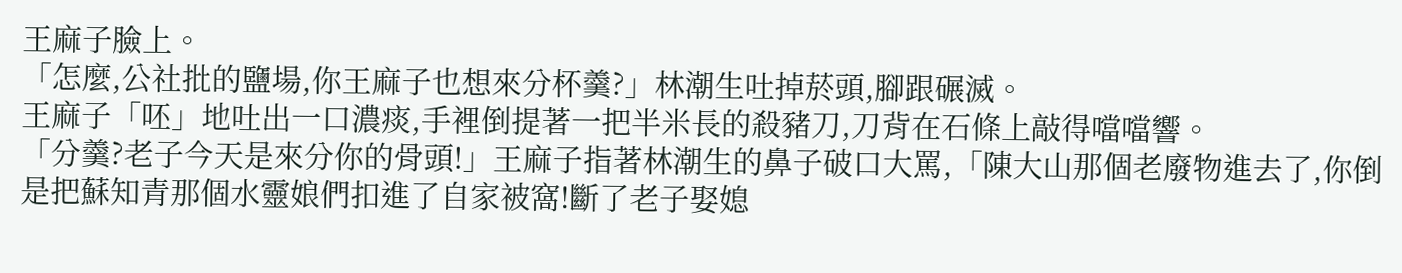王麻子臉上。
「怎麼,公社批的鹽場,你王麻子也想來分杯羹?」林潮生吐掉菸頭,腳跟碾滅。
王麻子「呸」地吐出一口濃痰,手裡倒提著一把半米長的殺豬刀,刀背在石條上敲得噹噹響。
「分羹?老子今天是來分你的骨頭!」王麻子指著林潮生的鼻子破口大罵,「陳大山那個老廢物進去了,你倒是把蘇知青那個水靈娘們扣進了自家被窩!斷了老子娶媳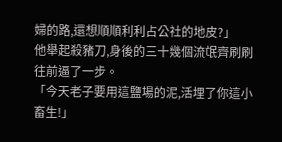婦的路,還想順順利利占公社的地皮?」
他舉起殺豬刀,身後的三十幾個流氓齊刷刷往前逼了一步。
「今天老子要用這鹽場的泥,活埋了你這小畜生!」